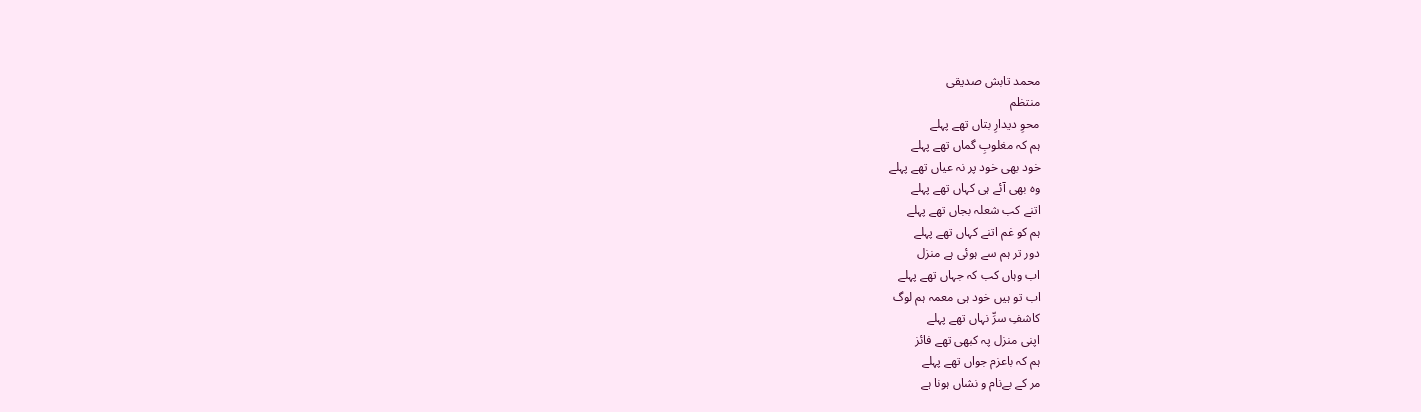محمد تابش صدیقی
منتظم
محوِ دیدارِ بتاں تھے پہلے
ہم کہ مغلوبِ گماں تھے پہلے
خود بھی خود پر نہ عیاں تھے پہلے
وہ بھی آئے ہی کہاں تھے پہلے
اتنے کب شعلہ بجاں تھے پہلے
ہم کو غم اتنے کہاں تھے پہلے
دور تر ہم سے ہوئی ہے منزل
اب وہاں کب کہ جہاں تھے پہلے
اب تو ہیں خود ہی معمہ ہم لوگ
کاشفِ سرِّ نہاں تھے پہلے
اپنی منزل پہ کبھی تھے فائز
ہم کہ باعزم جواں تھے پہلے
مر کے بےنام و نشاں ہونا ہے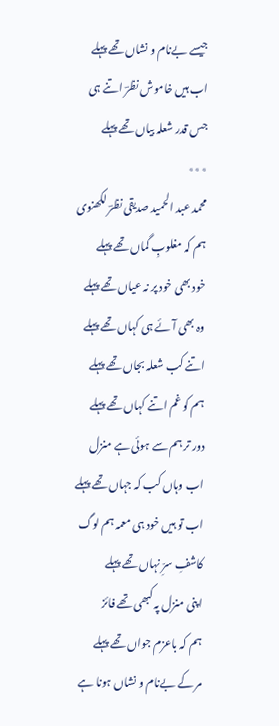جیسے بےنام و نشاں تھے پہلے
اب ہیں خاموش نظرؔ اتنے ہی
جس قدر شعلہ بیاں تھے پہلے
٭٭٭
محمد عبد الحمید صدیقی نظرؔ لکھنوی
ہم کہ مغلوبِ گماں تھے پہلے
خود بھی خود پر نہ عیاں تھے پہلے
وہ بھی آئے ہی کہاں تھے پہلے
اتنے کب شعلہ بجاں تھے پہلے
ہم کو غم اتنے کہاں تھے پہلے
دور تر ہم سے ہوئی ہے منزل
اب وہاں کب کہ جہاں تھے پہلے
اب تو ہیں خود ہی معمہ ہم لوگ
کاشفِ سرِّ نہاں تھے پہلے
اپنی منزل پہ کبھی تھے فائز
ہم کہ باعزم جواں تھے پہلے
مر کے بےنام و نشاں ہونا ہے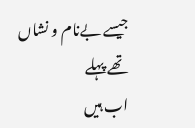جیسے بےنام و نشاں تھے پہلے
اب ہیں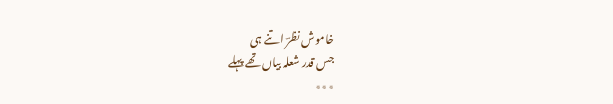خاموش نظرؔ اتنے ہی
جس قدر شعلہ بیاں تھے پہلے
٭٭٭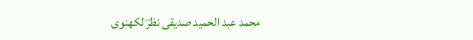محمد عبد الحمید صدیقی نظرؔ لکھنوی